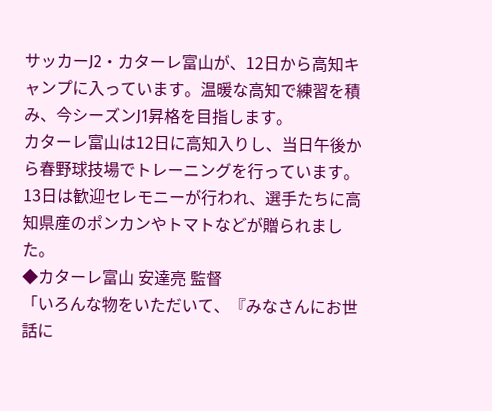サッカーJ2・カターレ富山が、12日から高知キャンプに入っています。温暖な高知で練習を積み、今シーズンJ1昇格を目指します。
カターレ富山は12日に高知入りし、当日午後から春野球技場でトレーニングを行っています。13日は歓迎セレモニーが行われ、選手たちに高知県産のポンカンやトマトなどが贈られました。
◆カターレ富山 安達亮 監督
「いろんな物をいただいて、『みなさんにお世話に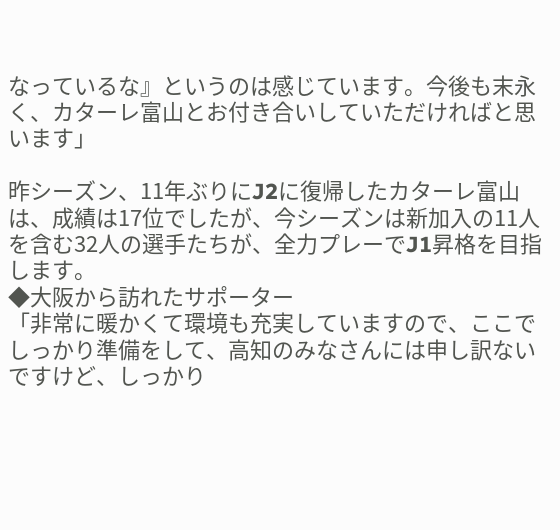なっているな』というのは感じています。今後も末永く、カターレ富山とお付き合いしていただければと思います」

昨シーズン、11年ぶりにJ2に復帰したカターレ富山は、成績は17位でしたが、今シーズンは新加入の11人を含む32人の選手たちが、全力プレーでJ1昇格を目指します。
◆大阪から訪れたサポーター
「非常に暖かくて環境も充実していますので、ここでしっかり準備をして、高知のみなさんには申し訳ないですけど、しっかり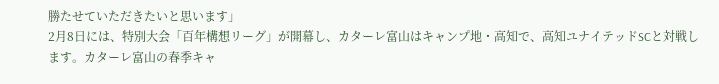勝たせていただきたいと思います」
2月8日には、特別大会「百年構想リーグ」が開幕し、カターレ富山はキャンプ地・高知で、高知ユナイテッドSCと対戦します。カターレ富山の春季キャ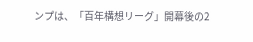ンプは、「百年構想リーグ」開幕後の2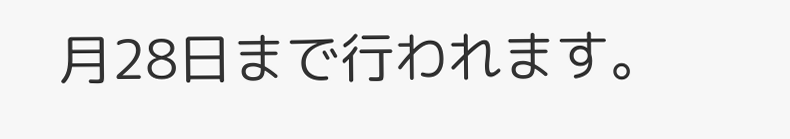月28日まで行われます。